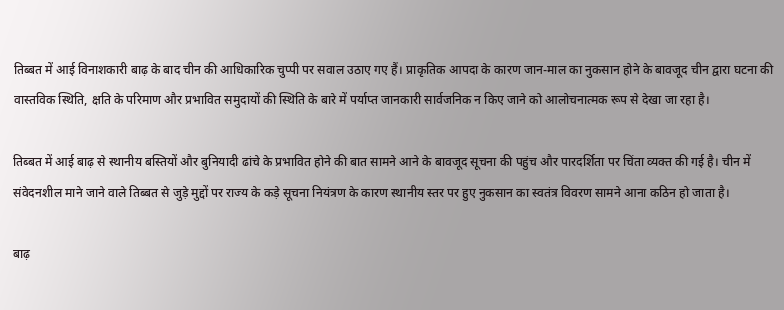तिब्बत में आई विनाशकारी बाढ़ के बाद चीन की आधिकारिक चुप्पी पर सवाल उठाए गए हैं। प्राकृतिक आपदा के कारण जान-माल का नुकसान होने के बावजूद चीन द्वारा घटना की वास्तविक स्थिति, क्षति के परिमाण और प्रभावित समुदायों की स्थिति के बारे में पर्याप्त जानकारी सार्वजनिक न किए जाने को आलोचनात्मक रूप से देखा जा रहा है।

तिब्बत में आई बाढ़ से स्थानीय बस्तियों और बुनियादी ढांचे के प्रभावित होने की बात सामने आने के बावजूद सूचना की पहुंच और पारदर्शिता पर चिंता व्यक्त की गई है। चीन में संवेदनशील माने जाने वाले तिब्बत से जुड़े मुद्दों पर राज्य के कड़े सूचना नियंत्रण के कारण स्थानीय स्तर पर हुए नुकसान का स्वतंत्र विवरण सामने आना कठिन हो जाता है।

बाढ़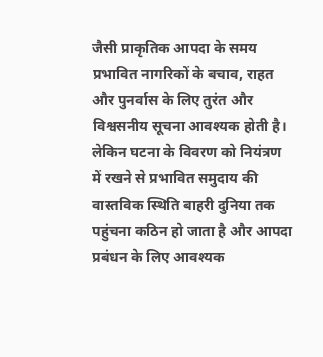जैसी प्राकृतिक आपदा के समय प्रभावित नागरिकों के बचाव, राहत और पुनर्वास के लिए तुरंत और विश्वसनीय सूचना आवश्यक होती है। लेकिन घटना के विवरण को नियंत्रण में रखने से प्रभावित समुदाय की वास्तविक स्थिति बाहरी दुनिया तक पहुंचना कठिन हो जाता है और आपदा प्रबंधन के लिए आवश्यक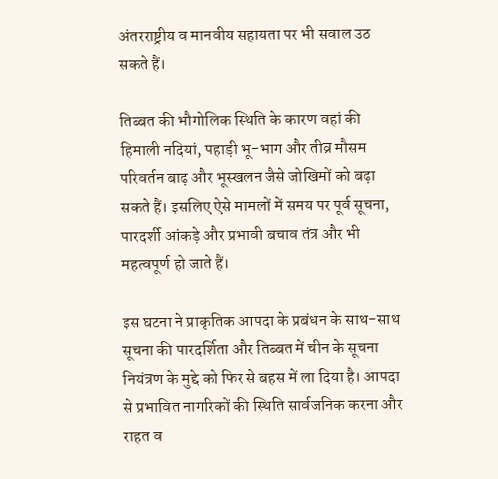अंतरराष्ट्रीय व मानवीय सहायता पर भी सवाल उठ सकते हैं।

तिब्बत की भौगोलिक स्थिति के कारण वहां की हिमाली नदियां, पहाड़ी भू-भाग और तीव्र मौसम परिवर्तन बाढ़ और भूस्खलन जैसे जोखिमों को बढ़ा सकते हैं। इसलिए ऐसे मामलों में समय पर पूर्व सूचना, पारदर्शी आंकड़े और प्रभावी बचाव तंत्र और भी महत्वपूर्ण हो जाते हैं।

इस घटना ने प्राकृतिक आपदा के प्रबंधन के साथ-साथ सूचना की पारदर्शिता और तिब्बत में चीन के सूचना नियंत्रण के मुद्दे को फिर से बहस में ला दिया है। आपदा से प्रभावित नागरिकों की स्थिति सार्वजनिक करना और राहत व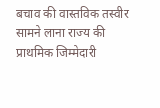बचाव की वास्तविक तस्वीर सामने लाना राज्य की प्राथमिक जिम्मेदारी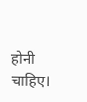होनी चाहिए।